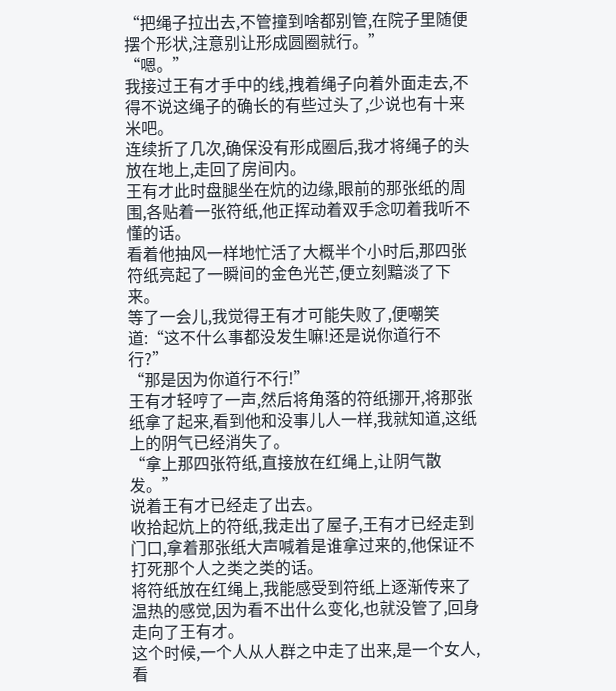“把绳子拉出去,不管撞到啥都别管,在院子里随便摆个形状,注意别让形成圆圈就行。”
“嗯。”
我接过王有才手中的线,拽着绳子向着外面走去,不得不说这绳子的确长的有些过头了,少说也有十来米吧。
连续折了几次,确保没有形成圈后,我才将绳子的头放在地上,走回了房间内。
王有才此时盘腿坐在炕的边缘,眼前的那张纸的周围,各贴着一张符纸,他正挥动着双手念叨着我听不懂的话。
看着他抽风一样地忙活了大概半个小时后,那四张符纸亮起了一瞬间的金色光芒,便立刻黯淡了下来。
等了一会儿,我觉得王有才可能失败了,便嘲笑道:“这不什么事都没发生嘛!还是说你道行不行?”
“那是因为你道行不行!”
王有才轻哼了一声,然后将角落的符纸挪开,将那张纸拿了起来,看到他和没事儿人一样,我就知道,这纸上的阴气已经消失了。
“拿上那四张符纸,直接放在红绳上,让阴气散发。”
说着王有才已经走了出去。
收拾起炕上的符纸,我走出了屋子,王有才已经走到门口,拿着那张纸大声喊着是谁拿过来的,他保证不打死那个人之类之类的话。
将符纸放在红绳上,我能感受到符纸上逐渐传来了温热的感觉,因为看不出什么变化,也就没管了,回身走向了王有才。
这个时候,一个人从人群之中走了出来,是一个女人,看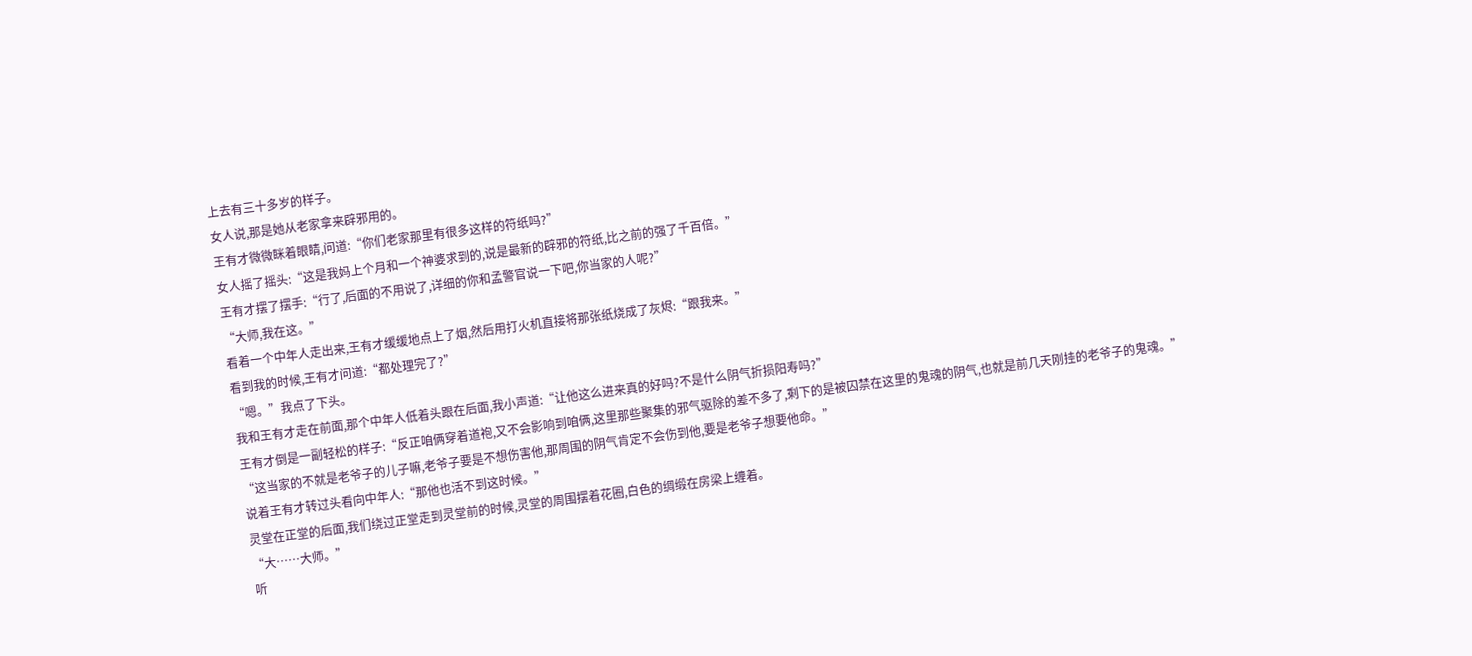上去有三十多岁的样子。
女人说,那是她从老家拿来辟邪用的。
王有才微微眯着眼睛,问道:“你们老家那里有很多这样的符纸吗?”
女人摇了摇头:“这是我妈上个月和一个神婆求到的,说是最新的辟邪的符纸,比之前的强了千百倍。”
王有才摆了摆手:“行了,后面的不用说了,详细的你和孟警官说一下吧,你当家的人呢?”
“大师,我在这。”
看着一个中年人走出来,王有才缓缓地点上了烟,然后用打火机直接将那张纸烧成了灰烬:“跟我来。”
看到我的时候,王有才问道:“都处理完了?”
“嗯。”我点了下头。
我和王有才走在前面,那个中年人低着头跟在后面,我小声道:“让他这么进来真的好吗?不是什么阴气折损阳寿吗?”
王有才倒是一副轻松的样子:“反正咱俩穿着道袍,又不会影响到咱俩,这里那些聚集的邪气驱除的差不多了,剩下的是被囚禁在这里的鬼魂的阴气,也就是前几天刚挂的老爷子的鬼魂。”
“这当家的不就是老爷子的儿子嘛,老爷子要是不想伤害他,那周围的阴气肯定不会伤到他,要是老爷子想要他命。”
说着王有才转过头看向中年人:“那他也活不到这时候。”
灵堂在正堂的后面,我们绕过正堂走到灵堂前的时候,灵堂的周围摆着花圈,白色的绸缎在房梁上缠着。
“大……大师。”
听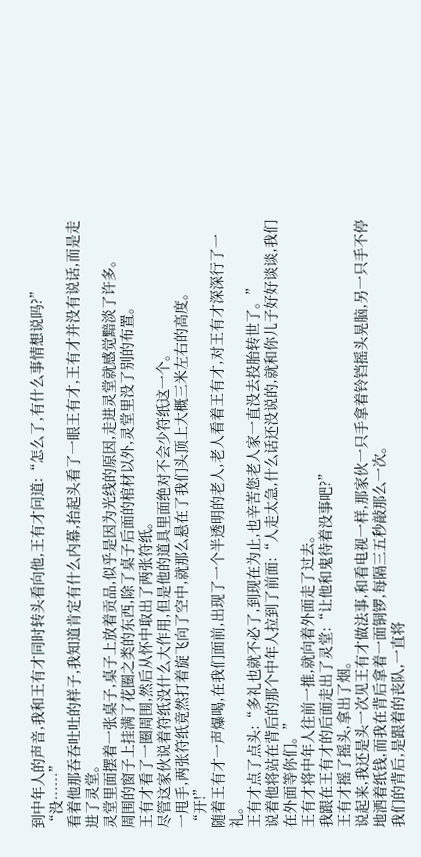到中年人的声音,我和王有才同时转头看向他,王有才问道:“怎么了,有什么事情想说吗?”
“没……”
看着他那吞吞吐吐的样子,我知道肯定有什么内幕,抬起头看了一眼王有才,王有才并没有说话,而是走进了灵堂。
灵堂里面摆着一张桌子,桌子上放着贡品,似乎是因为光线的原因,走进灵堂就感觉黯淡了许多。
周围的窗子上挂满了花圈之类的东西,除了桌子后面的棺材以外,灵堂里没了别的布置。
王有才看了一圈周围,然后从怀中取出了两张符纸。
尽管这家伙说着符纸没什么大作用,但是他的道具里面绝对不会少符纸这一个。
一甩手,两张符纸竟然打着旋飞向了空中,就那么悬在了我们头顶上大概三米左右的高度。
“开!”
随着王有才一声爆喝,在我们面前,出现了一个半透明的老人,老人看着王有才,对王有才深深行了一礼。
王有才点了点头:“多礼也就不必了,到现在为止,也辛苦您老人家一直没去投胎转世了。”
说着他将站在背后的那个中年人拉到了前面:“人走太急,什么话还没说的,就和你儿子好好谈谈,我们在外面等你们。”
王有才将中年人往前一推,就向着外面走了过去。
我跟在王有才的后面走出了灵堂:“让他和鬼待着没事吧?”
王有才摇了摇头,拿出了烟。
说起来,我还是头一次见王有才做法事,和看电视一样,那家伙一只手拿着铃铛摇头晃脑,另一只手不停地洒着纸钱,而我在背后拿着一面铜锣,每隔三五秒敲那么一次。
我们的背后,是跟着的丧队,一直将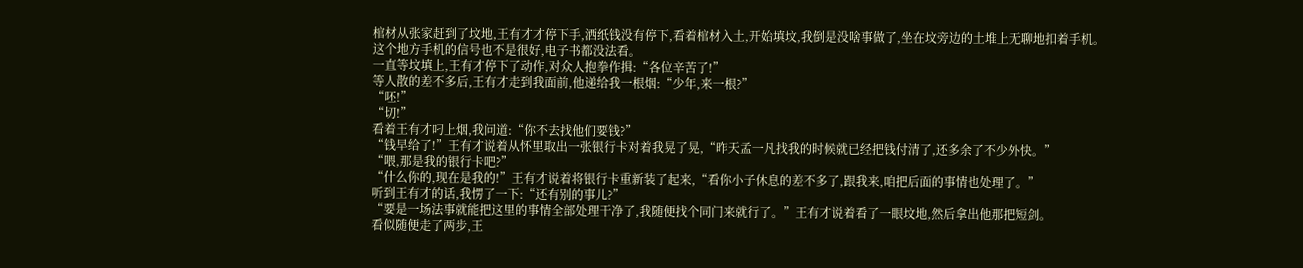棺材从张家赶到了坟地,王有才才停下手,洒纸钱没有停下,看着棺材入土,开始填坟,我倒是没啥事做了,坐在坟旁边的土堆上无聊地扣着手机。
这个地方手机的信号也不是很好,电子书都没法看。
一直等坟填上,王有才停下了动作,对众人抱拳作揖:“各位辛苦了!”
等人散的差不多后,王有才走到我面前,他递给我一根烟:“少年,来一根?”
“呸!”
“切!”
看着王有才叼上烟,我问道:“你不去找他们要钱?”
“钱早给了!”王有才说着从怀里取出一张银行卡对着我晃了晃,“昨天孟一凡找我的时候就已经把钱付清了,还多余了不少外快。”
“喂,那是我的银行卡吧?”
“什么你的,现在是我的!”王有才说着将银行卡重新装了起来,“看你小子休息的差不多了,跟我来,咱把后面的事情也处理了。”
听到王有才的话,我愣了一下:“还有别的事儿?”
“要是一场法事就能把这里的事情全部处理干净了,我随便找个同门来就行了。”王有才说着看了一眼坟地,然后拿出他那把短剑。
看似随便走了两步,王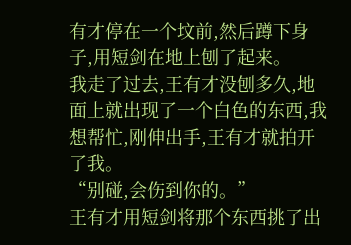有才停在一个坟前,然后蹲下身子,用短剑在地上刨了起来。
我走了过去,王有才没刨多久,地面上就出现了一个白色的东西,我想帮忙,刚伸出手,王有才就拍开了我。
“别碰,会伤到你的。”
王有才用短剑将那个东西挑了出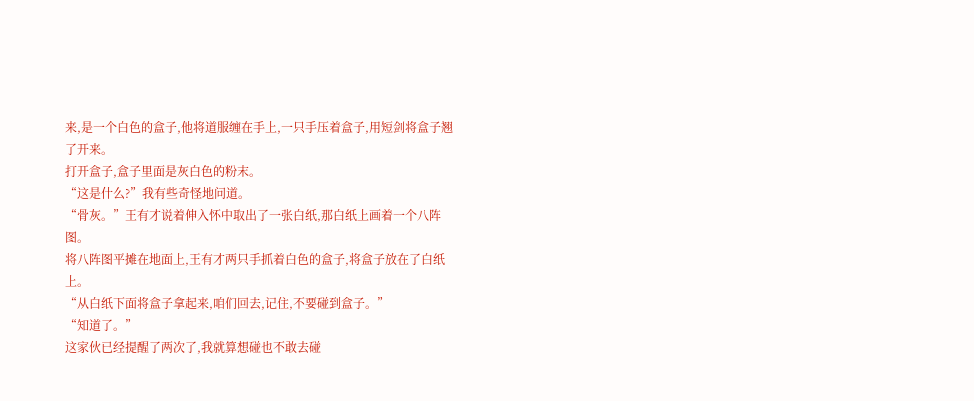来,是一个白色的盒子,他将道服缠在手上,一只手压着盒子,用短剑将盒子翘了开来。
打开盒子,盒子里面是灰白色的粉末。
“这是什么?”我有些奇怪地问道。
“骨灰。”王有才说着伸入怀中取出了一张白纸,那白纸上画着一个八阵图。
将八阵图平摊在地面上,王有才两只手抓着白色的盒子,将盒子放在了白纸上。
“从白纸下面将盒子拿起来,咱们回去,记住,不要碰到盒子。”
“知道了。”
这家伙已经提醒了两次了,我就算想碰也不敢去碰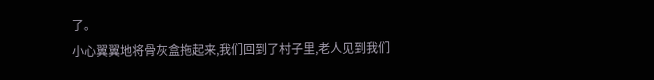了。
小心翼翼地将骨灰盒拖起来,我们回到了村子里,老人见到我们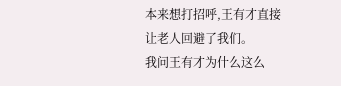本来想打招呼,王有才直接让老人回避了我们。
我问王有才为什么这么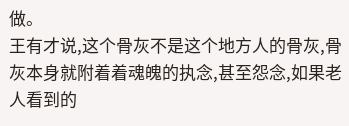做。
王有才说,这个骨灰不是这个地方人的骨灰,骨灰本身就附着着魂魄的执念,甚至怨念,如果老人看到的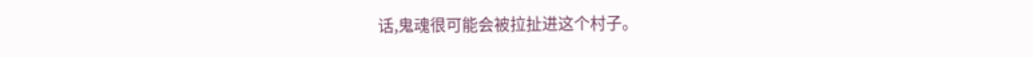话,鬼魂很可能会被拉扯进这个村子。